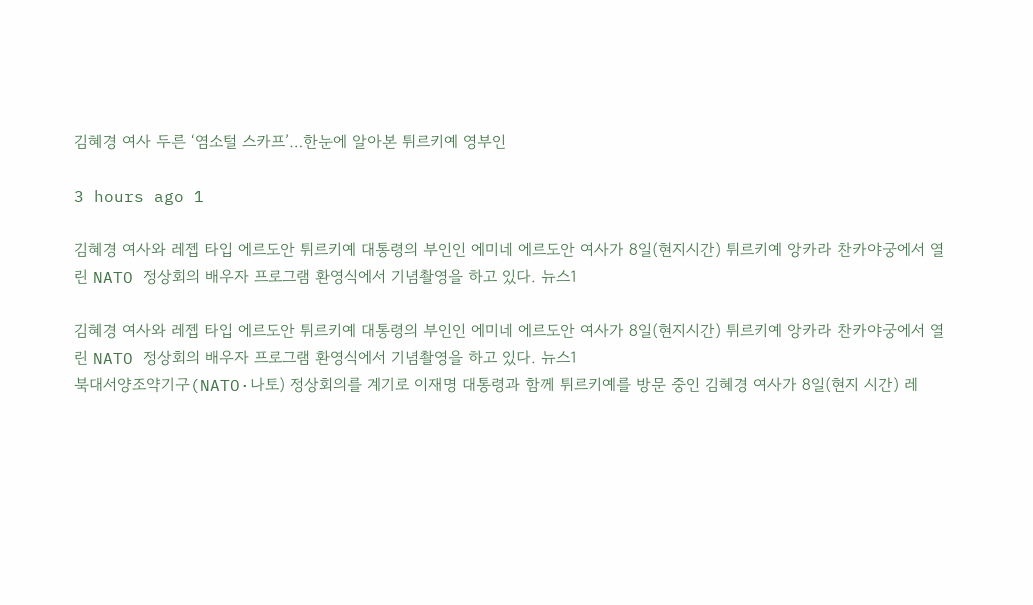김혜경 여사 두른 ‘염소털 스카프’…한눈에 알아본 튀르키예 영부인

3 hours ago 1

김혜경 여사와 레젭 타입 에르도안 튀르키예 대통령의 부인인 에미네 에르도안 여사가 8일(현지시간) 튀르키예 앙카라 찬카야궁에서 열린 NATO 정상회의 배우자 프로그램 환영식에서 기념촬영을 하고 있다. 뉴스1

김혜경 여사와 레젭 타입 에르도안 튀르키예 대통령의 부인인 에미네 에르도안 여사가 8일(현지시간) 튀르키예 앙카라 찬카야궁에서 열린 NATO 정상회의 배우자 프로그램 환영식에서 기념촬영을 하고 있다. 뉴스1
북대서양조약기구(NATO·나토) 정상회의를 계기로 이재명 대통령과 함께 튀르키예를 방문 중인 김혜경 여사가 8일(현지 시간) 레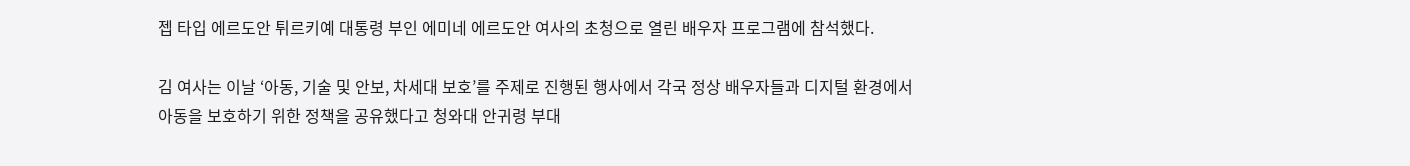젭 타입 에르도안 튀르키예 대통령 부인 에미네 에르도안 여사의 초청으로 열린 배우자 프로그램에 참석했다.

김 여사는 이날 ‘아동, 기술 및 안보, 차세대 보호’를 주제로 진행된 행사에서 각국 정상 배우자들과 디지털 환경에서 아동을 보호하기 위한 정책을 공유했다고 청와대 안귀령 부대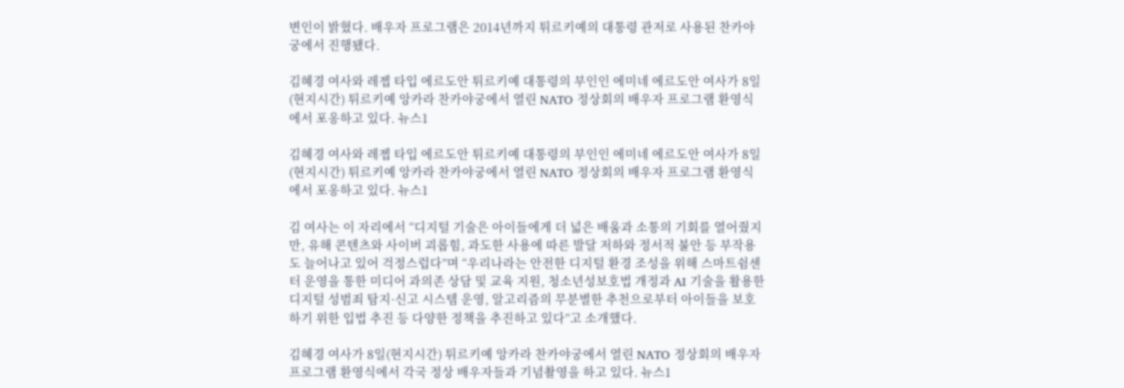변인이 밝혔다. 배우자 프로그램은 2014년까지 튀르키예의 대통령 관저로 사용된 찬카야 궁에서 진행됐다.

김혜경 여사와 레젭 타입 에르도안 튀르키예 대통령의 부인인 에미네 에르도안 여사가 8일(현지시간) 튀르키예 앙카라 찬카야궁에서 열린 NATO 정상회의 배우자 프로그램 환영식에서 포옹하고 있다. 뉴스1

김혜경 여사와 레젭 타입 에르도안 튀르키예 대통령의 부인인 에미네 에르도안 여사가 8일(현지시간) 튀르키예 앙카라 찬카야궁에서 열린 NATO 정상회의 배우자 프로그램 환영식에서 포옹하고 있다. 뉴스1

김 여사는 이 자리에서 “디지털 기술은 아이들에게 더 넓은 배움과 소통의 기회를 열어줬지만, 유해 콘텐츠와 사이버 괴롭힘, 과도한 사용에 따른 발달 저하와 정서적 불안 등 부작용도 늘어나고 있어 걱정스럽다”며 “우리나라는 안전한 디지털 환경 조성을 위해 스마트쉼센터 운영을 통한 미디어 과의존 상담 및 교육 지원, 청소년성보호법 개정과 AI 기술을 활용한 디지털 성범죄 탐지·신고 시스템 운영, 알고리즘의 무분별한 추천으로부터 아이들을 보호하기 위한 입법 추진 등 다양한 정책을 추진하고 있다”고 소개했다.

김혜경 여사가 8일(현지시간) 튀르키예 앙카라 찬카야궁에서 열린 NATO 정상회의 배우자 프로그램 환영식에서 각국 정상 배우자들과 기념촬영을 하고 있다. 뉴스1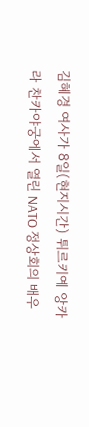김혜경 여사가 8일(현지시간) 튀르키예 앙카라 찬카야궁에서 열린 NATO 정상회의 배우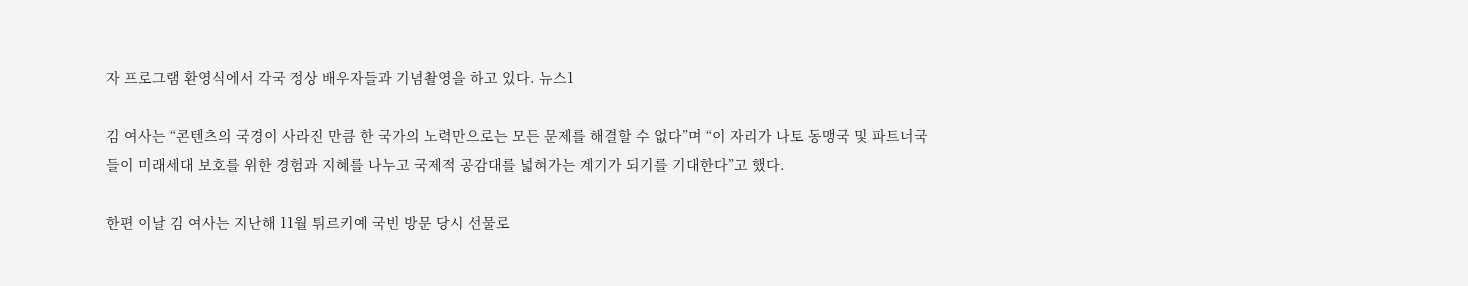자 프로그램 환영식에서 각국 정상 배우자들과 기념촬영을 하고 있다. 뉴스1

김 여사는 “콘텐츠의 국경이 사라진 만큼 한 국가의 노력만으로는 모든 문제를 해결할 수 없다”며 “이 자리가 나토 동맹국 및 파트너국들이 미래세대 보호를 위한 경험과 지혜를 나누고 국제적 공감대를 넓혀가는 계기가 되기를 기대한다”고 했다.

한편 이날 김 여사는 지난해 11월 튀르키예 국빈 방문 당시 선물로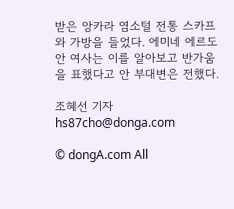받은 앙카라 염소털 전통 스카프와 가방을 들었다. 에미네 에르도안 여사는 이를 알아보고 반가움을 표했다고 안 부대변은 전했다.

조혜선 기자 hs87cho@donga.com

© dongA.com All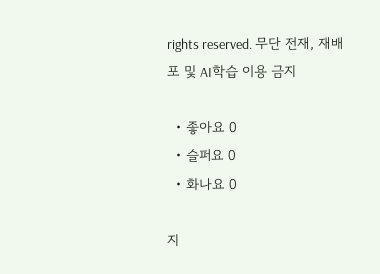rights reserved. 무단 전재, 재배포 및 AI학습 이용 금지

  • 좋아요 0
  • 슬퍼요 0
  • 화나요 0

지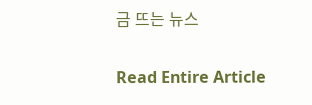금 뜨는 뉴스

Read Entire Article